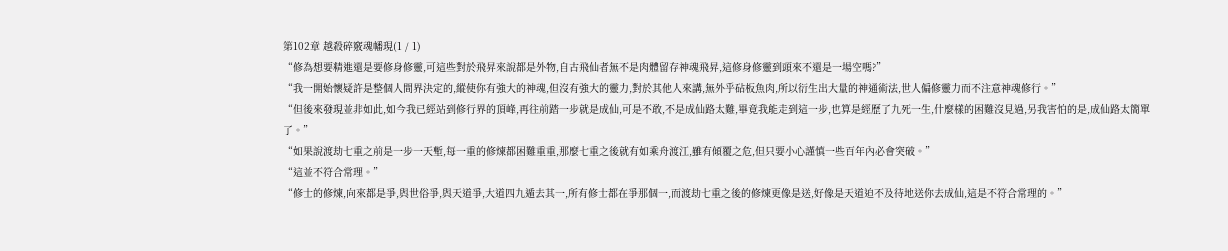第102章 越殺碎竅魂幡現(1 / 1)
“修為想要精進還是要修身修靈,可這些對於飛昇來說都是外物,自古飛仙者無不是肉體留存神魂飛昇,這修身修靈到頭來不還是一場空嗎?”
“我一開始懷疑許是整個人間界決定的,縱使你有強大的神魂,但沒有強大的靈力,對於其他人來講,無外乎砧板魚肉,所以衍生出大量的神通術法,世人偏修靈力而不注意神魂修行。”
“但後來發現並非如此,如今我已經站到修行界的頂峰,再往前踏一步就是成仙,可是不敢,不是成仙路太難,畢竟我能走到這一步,也算是經歷了九死一生,什麼樣的困難沒見過,另我害怕的是,成仙路太簡單了。”
“如果說渡劫七重之前是一步一天塹,每一重的修煉都困難重重,那麼七重之後就有如乘舟渡江,雖有傾覆之危,但只要小心謹慎一些百年內必會突破。”
“這並不符合常理。”
“修士的修煉,向來都是爭,與世俗爭,與天道爭,大道四九遁去其一,所有修士都在爭那個一,而渡劫七重之後的修煉更像是送,好像是天道迫不及待地送你去成仙,這是不符合常理的。”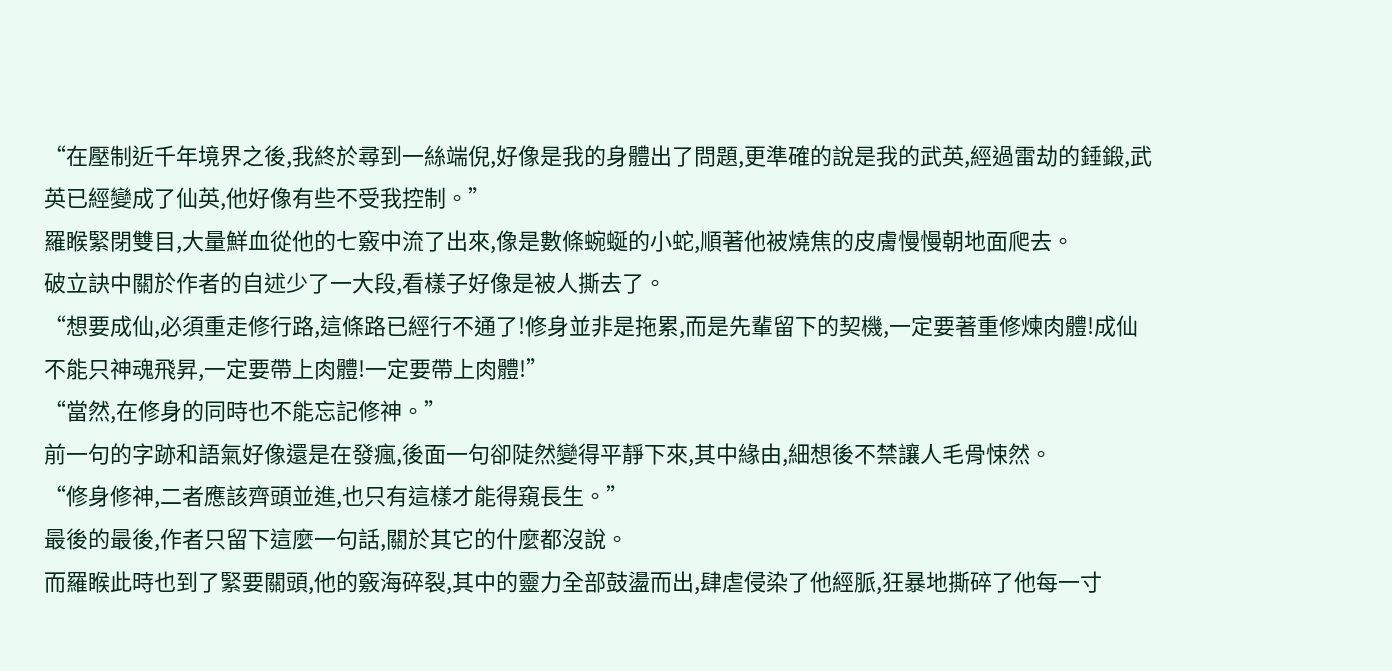“在壓制近千年境界之後,我終於尋到一絲端倪,好像是我的身體出了問題,更準確的說是我的武英,經過雷劫的錘鍛,武英已經變成了仙英,他好像有些不受我控制。”
羅睺緊閉雙目,大量鮮血從他的七竅中流了出來,像是數條蜿蜒的小蛇,順著他被燒焦的皮膚慢慢朝地面爬去。
破立訣中關於作者的自述少了一大段,看樣子好像是被人撕去了。
“想要成仙,必須重走修行路,這條路已經行不通了!修身並非是拖累,而是先輩留下的契機,一定要著重修煉肉體!成仙不能只神魂飛昇,一定要帶上肉體!一定要帶上肉體!”
“當然,在修身的同時也不能忘記修神。”
前一句的字跡和語氣好像還是在發瘋,後面一句卻陡然變得平靜下來,其中緣由,細想後不禁讓人毛骨悚然。
“修身修神,二者應該齊頭並進,也只有這樣才能得窺長生。”
最後的最後,作者只留下這麼一句話,關於其它的什麼都沒說。
而羅睺此時也到了緊要關頭,他的竅海碎裂,其中的靈力全部鼓盪而出,肆虐侵染了他經脈,狂暴地撕碎了他每一寸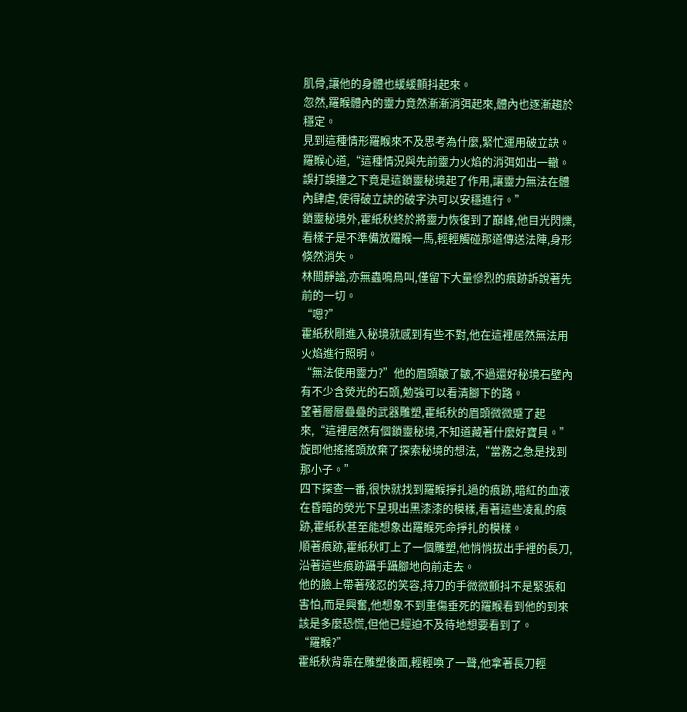肌骨,讓他的身體也緩緩顫抖起來。
忽然,羅睺體內的靈力竟然漸漸消弭起來,體內也逐漸趨於穩定。
見到這種情形羅睺來不及思考為什麼,緊忙運用破立訣。
羅睺心道,“這種情況與先前靈力火焰的消弭如出一轍。誤打誤撞之下竟是這鎖靈秘境起了作用,讓靈力無法在體內肆虐,使得破立訣的破字決可以安穩進行。”
鎖靈秘境外,霍紙秋終於將靈力恢復到了巔峰,他目光閃爍,看樣子是不準備放羅睺一馬,輕輕觸碰那道傳送法陣,身形倏然消失。
林間靜謐,亦無蟲鳴鳥叫,僅留下大量慘烈的痕跡訴說著先前的一切。
“嗯?”
霍紙秋剛進入秘境就感到有些不對,他在這裡居然無法用火焰進行照明。
“無法使用靈力?”他的眉頭皺了皺,不過還好秘境石壁內有不少含熒光的石頭,勉強可以看清腳下的路。
望著層層疊疊的武器雕塑,霍紙秋的眉頭微微蹙了起來,“這裡居然有個鎖靈秘境,不知道藏著什麼好寶貝。”
旋即他搖搖頭放棄了探索秘境的想法,“當務之急是找到那小子。”
四下探查一番,很快就找到羅睺掙扎過的痕跡,暗紅的血液在昏暗的熒光下呈現出黑漆漆的模樣,看著這些凌亂的痕跡,霍紙秋甚至能想象出羅睺死命掙扎的模樣。
順著痕跡,霍紙秋盯上了一個雕塑,他悄悄拔出手裡的長刀,沿著這些痕跡躡手躡腳地向前走去。
他的臉上帶著殘忍的笑容,持刀的手微微顫抖不是緊張和害怕,而是興奮,他想象不到重傷垂死的羅睺看到他的到來該是多麼恐慌,但他已經迫不及待地想要看到了。
“羅睺?”
霍紙秋背靠在雕塑後面,輕輕喚了一聲,他拿著長刀輕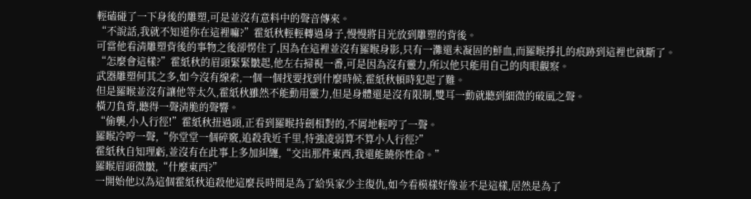輕磕碰了一下身後的雕塑,可是並沒有意料中的聲音傳來。
“不說話,我就不知道你在這裡嘛?”霍紙秋輕輕轉過身子,慢慢將目光放到雕塑的背後。
可當他看清雕塑背後的事物之後卻愣住了,因為在這裡並沒有羅睺身影,只有一灘還未凝固的鮮血,而羅睺掙扎的痕跡到這裡也就斷了。
“怎麼會這樣?”霍紙秋的眉頭緊緊皺起,他左右掃視一番,可是因為沒有靈力,所以他只能用自己的肉眼觀察。
武器雕塑何其之多,如今沒有線索,一個一個找要找到什麼時候,霍紙秋頓時犯起了難。
但是羅睺並沒有讓他等太久,霍紙秋雖然不能動用靈力,但是身體還是沒有限制,雙耳一動就聽到細微的破風之聲。
橫刀負背,聽得一聲清脆的聲響。
“偷襲,小人行徑!”霍紙秋扭過頭,正看到羅睺持劍相對的,不屑地輕哼了一聲。
羅睺冷哼一聲,“你堂堂一個碎竅,追殺我近千里,恃強凌弱算不算小人行徑?”
霍紙秋自知理虧,並沒有在此事上多加糾纏,“交出那件東西,我還能饒你性命。”
羅睺眉頭微皺,“什麼東西?”
一開始他以為這個霍紙秋追殺他這麼長時間是為了給吳家少主復仇,如今看模樣好像並不是這樣,居然是為了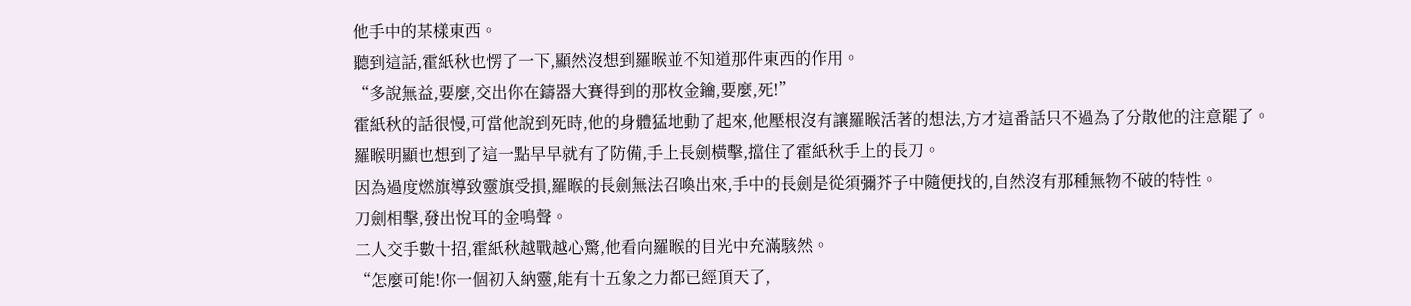他手中的某樣東西。
聽到這話,霍紙秋也愣了一下,顯然沒想到羅睺並不知道那件東西的作用。
“多說無益,要麼,交出你在鑄器大賽得到的那枚金鑰,要麼,死!”
霍紙秋的話很慢,可當他說到死時,他的身體猛地動了起來,他壓根沒有讓羅睺活著的想法,方才這番話只不過為了分散他的注意罷了。
羅睺明顯也想到了這一點早早就有了防備,手上長劍橫擊,擋住了霍紙秋手上的長刀。
因為過度燃旗導致靈旗受損,羅睺的長劍無法召喚出來,手中的長劍是從須彌芥子中隨便找的,自然沒有那種無物不破的特性。
刀劍相擊,發出悅耳的金鳴聲。
二人交手數十招,霍紙秋越戰越心驚,他看向羅睺的目光中充滿駭然。
“怎麼可能!你一個初入納靈,能有十五象之力都已經頂天了,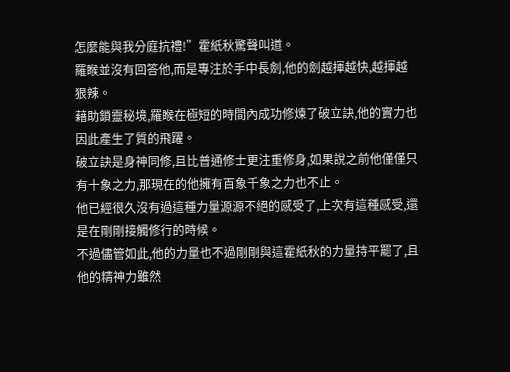怎麼能與我分庭抗禮!”霍紙秋驚聲叫道。
羅睺並沒有回答他,而是專注於手中長劍,他的劍越揮越快,越揮越狠辣。
藉助鎖靈秘境,羅睺在極短的時間內成功修煉了破立訣,他的實力也因此產生了質的飛躍。
破立訣是身神同修,且比普通修士更注重修身,如果說之前他僅僅只有十象之力,那現在的他擁有百象千象之力也不止。
他已經很久沒有過這種力量源源不絕的感受了,上次有這種感受,還是在剛剛接觸修行的時候。
不過儘管如此,他的力量也不過剛剛與這霍紙秋的力量持平罷了,且他的精神力雖然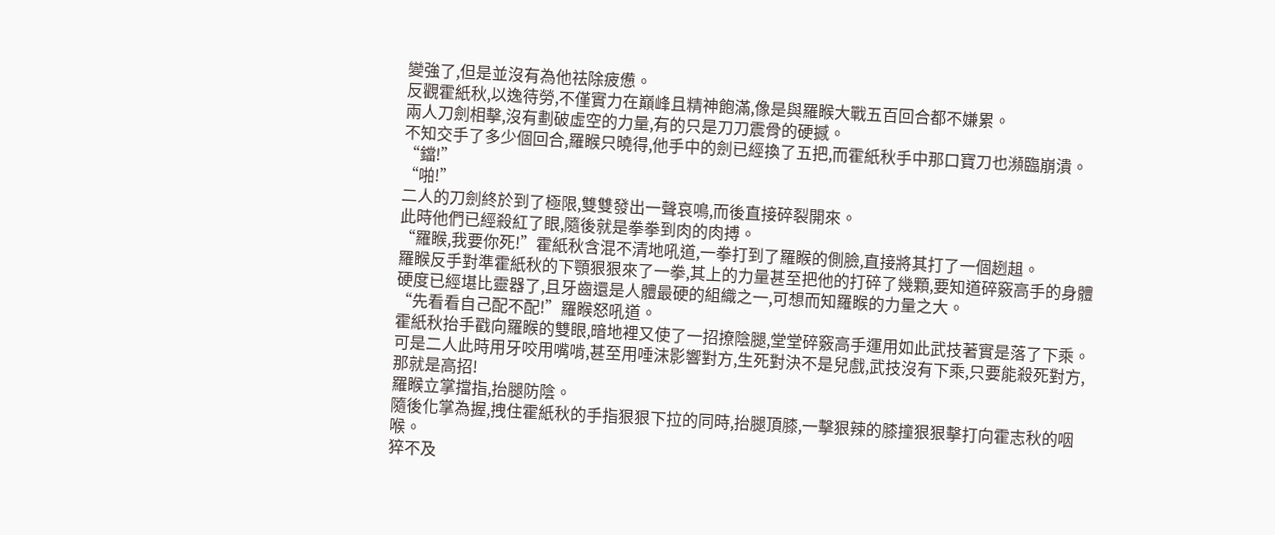變強了,但是並沒有為他祛除疲憊。
反觀霍紙秋,以逸待勞,不僅實力在巔峰且精神飽滿,像是與羅睺大戰五百回合都不嫌累。
兩人刀劍相擊,沒有劃破虛空的力量,有的只是刀刀震骨的硬撼。
不知交手了多少個回合,羅睺只曉得,他手中的劍已經換了五把,而霍紙秋手中那口寶刀也瀕臨崩潰。
“鐺!”
“啪!”
二人的刀劍終於到了極限,雙雙發出一聲哀鳴,而後直接碎裂開來。
此時他們已經殺紅了眼,隨後就是拳拳到肉的肉搏。
“羅睺,我要你死!”霍紙秋含混不清地吼道,一拳打到了羅睺的側臉,直接將其打了一個趔趄。
羅睺反手對準霍紙秋的下顎狠狠來了一拳,其上的力量甚至把他的打碎了幾顆,要知道碎竅高手的身體硬度已經堪比靈器了,且牙齒還是人體最硬的組織之一,可想而知羅睺的力量之大。
“先看看自己配不配!”羅睺怒吼道。
霍紙秋抬手戳向羅睺的雙眼,暗地裡又使了一招撩陰腿,堂堂碎竅高手運用如此武技著實是落了下乘。
可是二人此時用牙咬用嘴啃,甚至用唾沫影響對方,生死對決不是兒戲,武技沒有下乘,只要能殺死對方,那就是高招!
羅睺立掌擋指,抬腿防陰。
隨後化掌為握,拽住霍紙秋的手指狠狠下拉的同時,抬腿頂膝,一擊狠辣的膝撞狠狠擊打向霍志秋的咽喉。
猝不及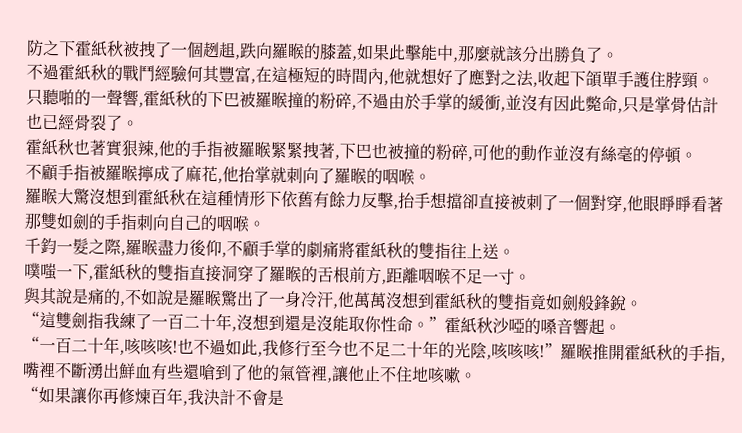防之下霍紙秋被拽了一個趔趄,跌向羅睺的膝蓋,如果此擊能中,那麼就該分出勝負了。
不過霍紙秋的戰鬥經驗何其豐富,在這極短的時間內,他就想好了應對之法,收起下頜單手護住脖頸。
只聽啪的一聲響,霍紙秋的下巴被羅睺撞的粉碎,不過由於手掌的緩衝,並沒有因此斃命,只是掌骨估計也已經骨裂了。
霍紙秋也著實狠辣,他的手指被羅睺緊緊拽著,下巴也被撞的粉碎,可他的動作並沒有絲毫的停頓。
不顧手指被羅睺擰成了麻花,他抬掌就刺向了羅睺的咽喉。
羅睺大驚沒想到霍紙秋在這種情形下依舊有餘力反擊,抬手想擋卻直接被刺了一個對穿,他眼睜睜看著那雙如劍的手指刺向自己的咽喉。
千鈞一髮之際,羅睺盡力後仰,不顧手掌的劇痛將霍紙秋的雙指往上送。
噗嗤一下,霍紙秋的雙指直接洞穿了羅睺的舌根前方,距離咽喉不足一寸。
與其說是痛的,不如說是羅睺驚出了一身冷汗,他萬萬沒想到霍紙秋的雙指竟如劍般鋒銳。
“這雙劍指我練了一百二十年,沒想到還是沒能取你性命。”霍紙秋沙啞的嗓音響起。
“一百二十年,咳咳咳!也不過如此,我修行至今也不足二十年的光陰,咳咳咳!”羅睺推開霍紙秋的手指,嘴裡不斷湧出鮮血有些還嗆到了他的氣管裡,讓他止不住地咳嗽。
“如果讓你再修煉百年,我決計不會是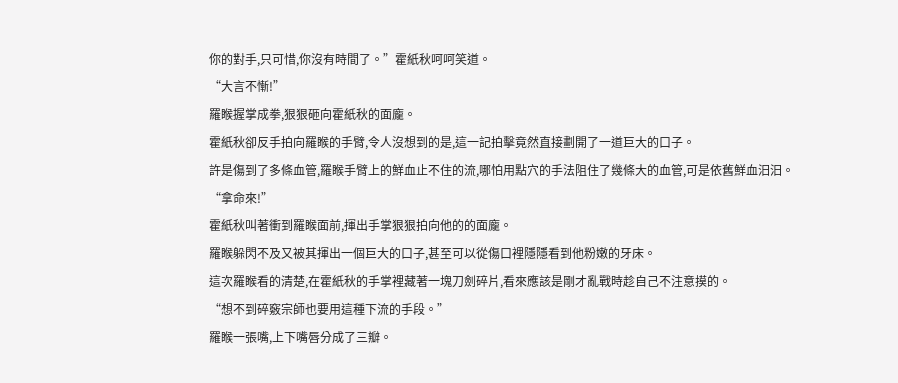你的對手,只可惜,你沒有時間了。”霍紙秋呵呵笑道。
“大言不慚!”
羅睺握掌成拳,狠狠砸向霍紙秋的面龐。
霍紙秋卻反手拍向羅睺的手臂,令人沒想到的是,這一記拍擊竟然直接劃開了一道巨大的口子。
許是傷到了多條血管,羅睺手臂上的鮮血止不住的流,哪怕用點穴的手法阻住了幾條大的血管,可是依舊鮮血汩汩。
“拿命來!”
霍紙秋叫著衝到羅睺面前,揮出手掌狠狠拍向他的的面龐。
羅睺躲閃不及又被其揮出一個巨大的口子,甚至可以從傷口裡隱隱看到他粉嫩的牙床。
這次羅睺看的清楚,在霍紙秋的手掌裡藏著一塊刀劍碎片,看來應該是剛才亂戰時趁自己不注意摸的。
“想不到碎竅宗師也要用這種下流的手段。”
羅睺一張嘴,上下嘴唇分成了三瓣。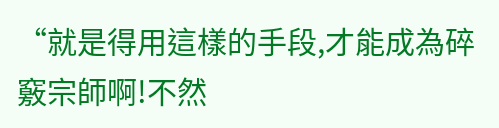“就是得用這樣的手段,才能成為碎竅宗師啊!不然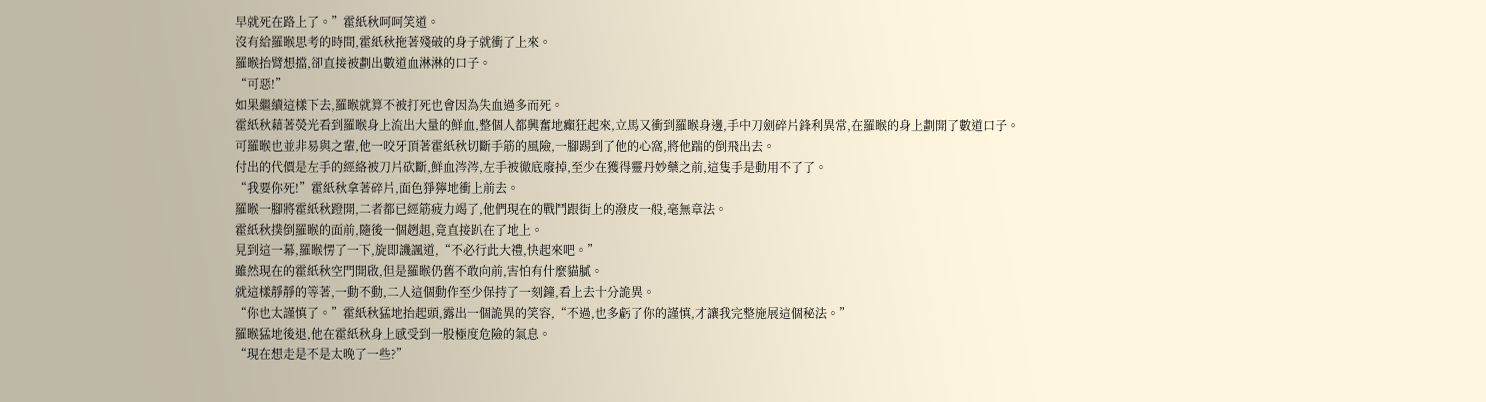早就死在路上了。”霍紙秋呵呵笑道。
沒有給羅睺思考的時間,霍紙秋拖著殘破的身子就衝了上來。
羅睺抬臂想擋,卻直接被劃出數道血淋淋的口子。
“可惡!”
如果繼續這樣下去,羅睺就算不被打死也會因為失血過多而死。
霍紙秋藉著熒光看到羅睺身上流出大量的鮮血,整個人都興奮地癲狂起來,立馬又衝到羅睺身邊,手中刀劍碎片鋒利異常,在羅睺的身上劃開了數道口子。
可羅睺也並非易與之輩,他一咬牙頂著霍紙秋切斷手筋的風險,一腳踢到了他的心窩,將他踹的倒飛出去。
付出的代價是左手的經絡被刀片砍斷,鮮血涔涔,左手被徹底廢掉,至少在獲得靈丹妙藥之前,這隻手是動用不了了。
“我要你死!”霍紙秋拿著碎片,面色猙獰地衝上前去。
羅睺一腳將霍紙秋蹬開,二者都已經筋疲力竭了,他們現在的戰鬥跟街上的潑皮一般,毫無章法。
霍紙秋撲倒羅睺的面前,隨後一個趔趄,竟直接趴在了地上。
見到這一幕,羅睺愣了一下,旋即譏諷道,“不必行此大禮,快起來吧。”
雖然現在的霍紙秋空門開啟,但是羅睺仍舊不敢向前,害怕有什麼貓膩。
就這樣靜靜的等著,一動不動,二人這個動作至少保持了一刻鐘,看上去十分詭異。
“你也太謹慎了。”霍紙秋猛地抬起頭,露出一個詭異的笑容,“不過,也多虧了你的謹慎,才讓我完整施展這個秘法。”
羅睺猛地後退,他在霍紙秋身上感受到一股極度危險的氣息。
“現在想走是不是太晚了一些?”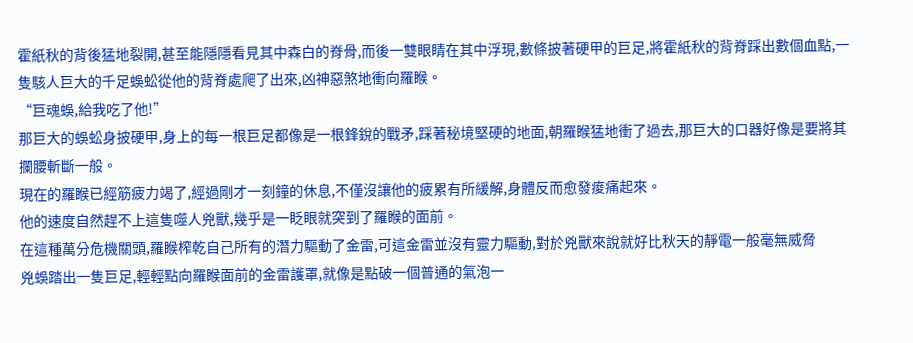霍紙秋的背後猛地裂開,甚至能隱隱看見其中森白的脊骨,而後一雙眼睛在其中浮現,數條披著硬甲的巨足,將霍紙秋的背脊踩出數個血點,一隻駭人巨大的千足蜈蚣從他的背脊處爬了出來,凶神惡煞地衝向羅睺。
“巨魂蜈,給我吃了他!”
那巨大的蜈蚣身披硬甲,身上的每一根巨足都像是一根鋒銳的戰矛,踩著秘境堅硬的地面,朝羅睺猛地衝了過去,那巨大的口器好像是要將其攔腰斬斷一般。
現在的羅睺已經筋疲力竭了,經過剛才一刻鐘的休息,不僅沒讓他的疲累有所緩解,身體反而愈發痠痛起來。
他的速度自然趕不上這隻噬人兇獸,幾乎是一眨眼就突到了羅睺的面前。
在這種萬分危機關頭,羅睺榨乾自己所有的潛力驅動了金雷,可這金雷並沒有靈力驅動,對於兇獸來說就好比秋天的靜電一般毫無威脅
兇蜈踏出一隻巨足,輕輕點向羅睺面前的金雷護罩,就像是點破一個普通的氣泡一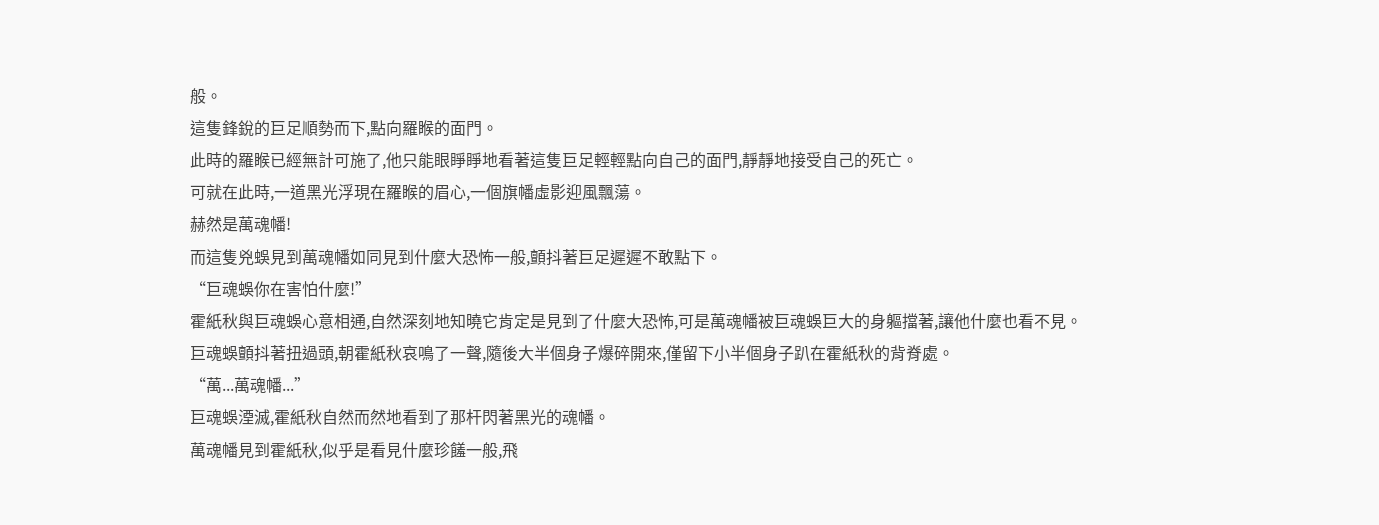般。
這隻鋒銳的巨足順勢而下,點向羅睺的面門。
此時的羅睺已經無計可施了,他只能眼睜睜地看著這隻巨足輕輕點向自己的面門,靜靜地接受自己的死亡。
可就在此時,一道黑光浮現在羅睺的眉心,一個旗幡虛影迎風飄蕩。
赫然是萬魂幡!
而這隻兇蜈見到萬魂幡如同見到什麼大恐怖一般,顫抖著巨足遲遲不敢點下。
“巨魂蜈你在害怕什麼!”
霍紙秋與巨魂蜈心意相通,自然深刻地知曉它肯定是見到了什麼大恐怖,可是萬魂幡被巨魂蜈巨大的身軀擋著,讓他什麼也看不見。
巨魂蜈顫抖著扭過頭,朝霍紙秋哀鳴了一聲,隨後大半個身子爆碎開來,僅留下小半個身子趴在霍紙秋的背脊處。
“萬...萬魂幡...”
巨魂蜈湮滅,霍紙秋自然而然地看到了那杆閃著黑光的魂幡。
萬魂幡見到霍紙秋,似乎是看見什麼珍饈一般,飛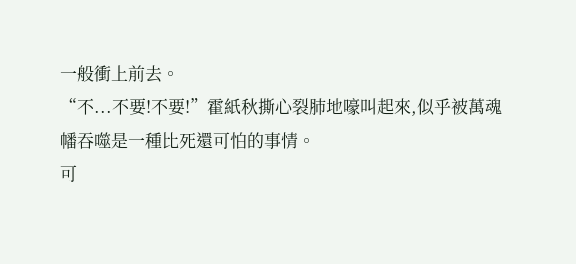一般衝上前去。
“不...不要!不要!”霍紙秋撕心裂肺地嚎叫起來,似乎被萬魂幡吞噬是一種比死還可怕的事情。
可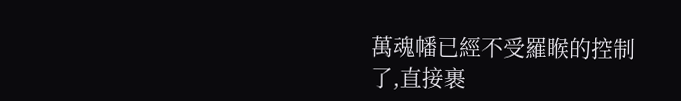萬魂幡已經不受羅睺的控制了,直接裹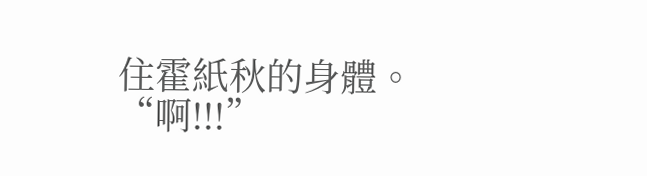住霍紙秋的身體。
“啊!!!”